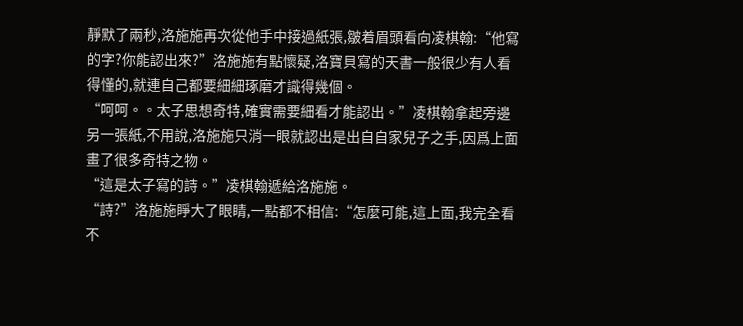靜默了兩秒,洛施施再次從他手中接過紙張,皺着眉頭看向凌棋翰:“他寫的字?你能認出來?”洛施施有點懷疑,洛寶貝寫的天書一般很少有人看得懂的,就連自己都要細細琢磨才識得幾個。
“呵呵。。太子思想奇特,確實需要細看才能認出。”凌棋翰拿起旁邊另一張紙,不用說,洛施施只消一眼就認出是出自自家兒子之手,因爲上面畫了很多奇特之物。
“這是太子寫的詩。”凌棋翰遞給洛施施。
“詩?”洛施施睜大了眼睛,一點都不相信:“怎麼可能,這上面,我完全看不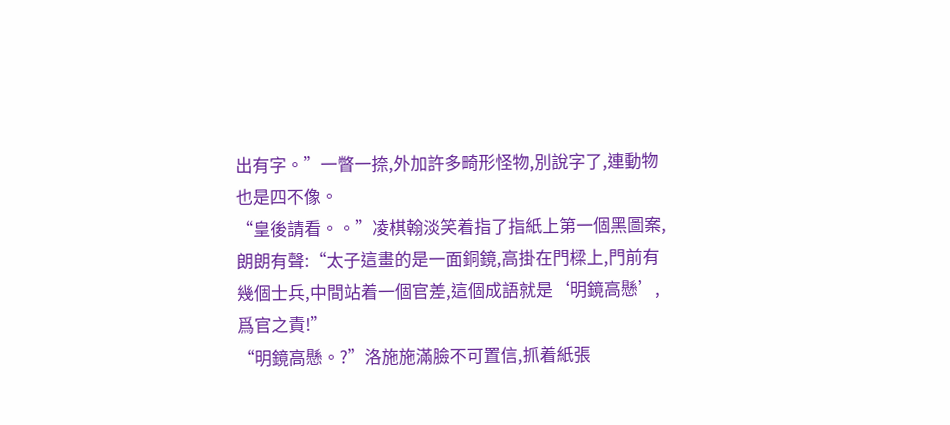出有字。”一瞥一捺,外加許多畸形怪物,別說字了,連動物也是四不像。
“皇後請看。。”凌棋翰淡笑着指了指紙上第一個黑圖案,朗朗有聲:“太子這畫的是一面銅鏡,高掛在門樑上,門前有幾個士兵,中間站着一個官差,這個成語就是‘明鏡高懸’,爲官之責!”
“明鏡高懸。?”洛施施滿臉不可置信,抓着紙張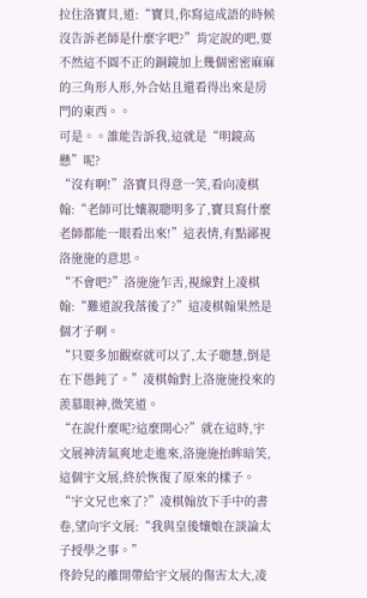拉住洛寶貝,道:“寶貝,你寫這成語的時候沒告訴老師是什麼字吧?”肯定說的吧,要不然這不圓不正的銅鏡加上幾個密密麻麻的三角形人形,外合姑且還看得出來是房門的東西。。
可是。。誰能告訴我,這就是“明鏡高懸”呢?
“沒有啊!”洛寶貝得意一笑,看向凌棋翰:“老師可比孃親聰明多了,寶貝寫什麼老師都能一眼看出來!”這表情,有點鄙視洛施施的意思。
“不會吧?”洛施施乍舌,視線對上凌棋翰:“難道說我落後了?”這凌棋翰果然是個才子啊。
“只要多加觀察就可以了,太子聰慧,倒是在下愚鈍了。”凌棋翰對上洛施施投來的羨慕眼神,微笑道。
“在說什麼呢?這麼開心?”就在這時,宇文展神清氣爽地走進來,洛施施抬眸暗笑,這個宇文展,終於恢復了原來的樣子。
“宇文兄也來了?”凌棋翰放下手中的書卷,望向宇文展:“我與皇後孃娘在談論太子授學之事。”
佟鈴兒的離開帶給宇文展的傷害太大,凌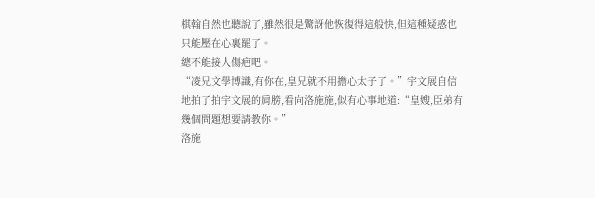棋翰自然也聽說了,雖然很是驚訝他恢復得這般快,但這種疑惑也只能壓在心裏罷了。
總不能接人傷疤吧。
“凌兄文學博識,有你在,皇兄就不用擔心太子了。”宇文展自信地拍了拍宇文展的肩膀,看向洛施施,似有心事地道:“皇嫂,臣弟有幾個問題想要請教你。”
洛施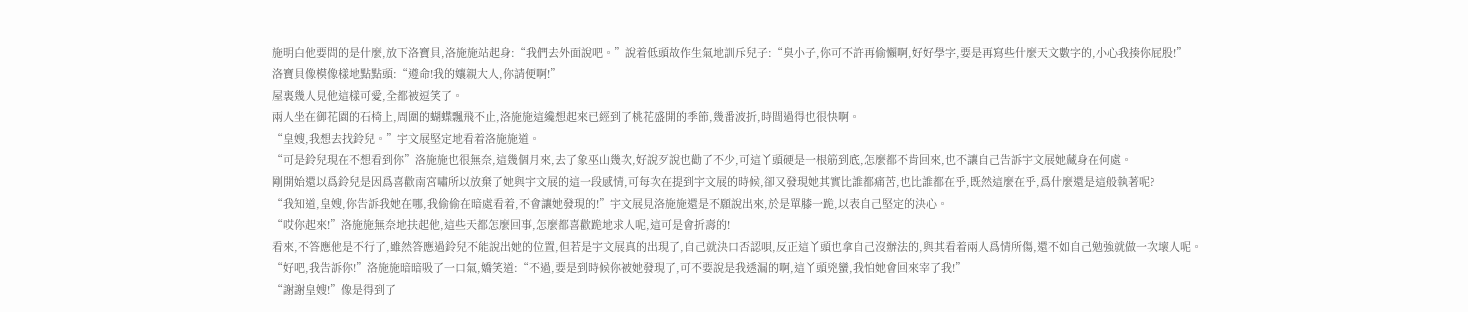施明白他要問的是什麼,放下洛寶貝,洛施施站起身:“我們去外面說吧。”說着低頭故作生氣地訓斥兒子:“臭小子,你可不許再偷懶啊,好好學字,要是再寫些什麼天文數字的,小心我揍你屁股!”
洛寶貝像模像樣地點點頭:“遵命!我的孃親大人,你請便啊!”
屋裏幾人見他這樣可愛,全都被逗笑了。
兩人坐在御花園的石椅上,周圍的蝴蝶飄飛不止,洛施施這纔想起來已經到了桃花盛開的季節,幾番波折,時間過得也很快啊。
“皇嫂,我想去找鈴兒。”宇文展堅定地看着洛施施道。
“可是鈴兒現在不想看到你”洛施施也很無奈,這幾個月來,去了象巫山幾次,好說歹說也勸了不少,可這丫頭硬是一根筋到底,怎麼都不肯回來,也不讓自己告訴宇文展她藏身在何處。
剛開始還以爲鈴兒是因爲喜歡南宮嘯所以放棄了她與宇文展的這一段感情,可每次在提到宇文展的時候,卻又發現她其實比誰都痛苦,也比誰都在乎,既然這麼在乎,爲什麼還是這般執著呢?
“我知道,皇嫂,你告訴我她在哪,我偷偷在暗處看着,不會讓她發現的!”宇文展見洛施施還是不願說出來,於是單膝一跪,以表自己堅定的決心。
“哎你起來!”洛施施無奈地扶起他,這些天都怎麼回事,怎麼都喜歡跪地求人呢,這可是會折壽的!
看來,不答應他是不行了,雖然答應過鈴兒不能說出她的位置,但若是宇文展真的出現了,自己就決口否認唄,反正這丫頭也拿自己沒辦法的,與其看着兩人爲情所傷,還不如自己勉強就做一次壞人呢。
“好吧,我告訴你!”洛施施暗暗吸了一口氣,嬌笑道:“不過,要是到時候你被她發現了,可不要說是我透漏的啊,這丫頭兇蠻,我怕她會回來宰了我!”
“謝謝皇嫂!”像是得到了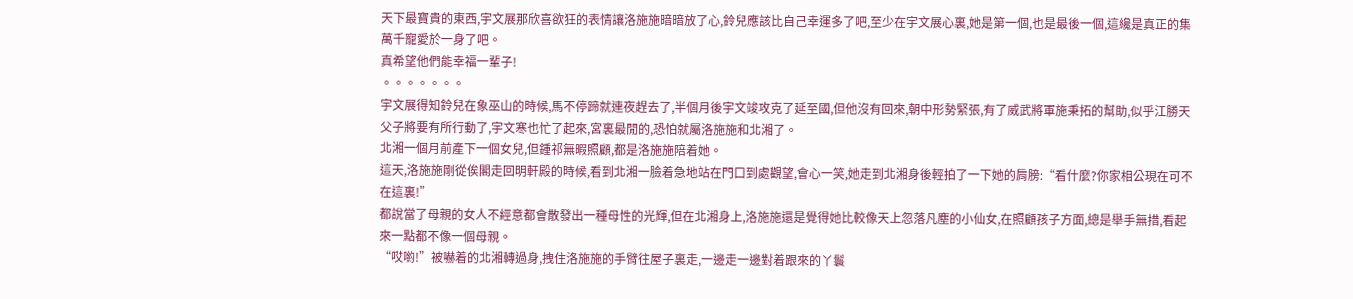天下最寶貴的東西,宇文展那欣喜欲狂的表情讓洛施施暗暗放了心,鈴兒應該比自己幸運多了吧,至少在宇文展心裏,她是第一個,也是最後一個,這纔是真正的集萬千寵愛於一身了吧。
真希望他們能幸福一輩子!
。。。。。。。
宇文展得知鈴兒在象巫山的時候,馬不停蹄就連夜趕去了,半個月後宇文竣攻克了延至國,但他沒有回來,朝中形勢緊張,有了威武將軍施秉拓的幫助,似乎江勝天父子將要有所行動了,宇文寒也忙了起來,宮裏最閒的,恐怕就屬洛施施和北湘了。
北湘一個月前產下一個女兒,但鍾祁無暇照顧,都是洛施施陪着她。
這天,洛施施剛從俟閣走回明軒殿的時候,看到北湘一臉着急地站在門口到處觀望,會心一笑,她走到北湘身後輕拍了一下她的肩膀:“看什麼?你家相公現在可不在這裏!”
都說當了母親的女人不經意都會散發出一種母性的光輝,但在北湘身上,洛施施還是覺得她比較像天上忽落凡塵的小仙女,在照顧孩子方面,總是舉手無措,看起來一點都不像一個母親。
“哎喲!”被嚇着的北湘轉過身,拽住洛施施的手臂往屋子裏走,一邊走一邊對着跟來的丫鬟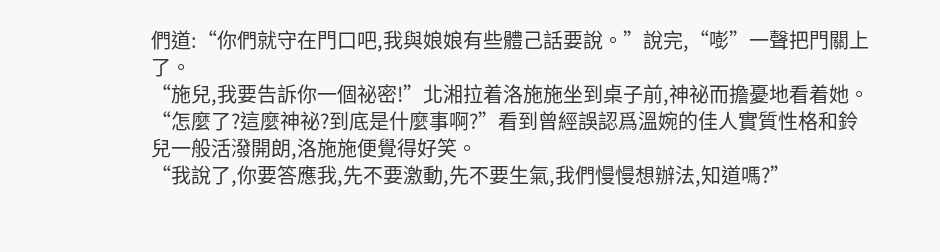們道:“你們就守在門口吧,我與娘娘有些體己話要說。”說完,“嘭”一聲把門關上了。
“施兒,我要告訴你一個祕密!”北湘拉着洛施施坐到桌子前,神祕而擔憂地看着她。
“怎麼了?這麼神祕?到底是什麼事啊?”看到曾經誤認爲溫婉的佳人實質性格和鈴兒一般活潑開朗,洛施施便覺得好笑。
“我說了,你要答應我,先不要激動,先不要生氣,我們慢慢想辦法,知道嗎?”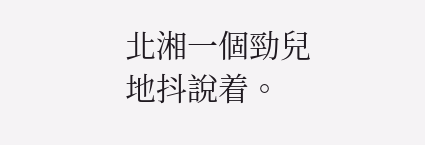北湘一個勁兒地抖說着。